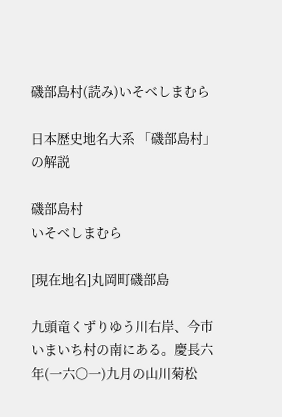磯部島村(読み)いそべしまむら

日本歴史地名大系 「磯部島村」の解説

磯部島村
いそべしまむら

[現在地名]丸岡町磯部島

九頭竜くずりゆう川右岸、今市いまいち村の南にある。慶長六年(一六〇一)九月の山川菊松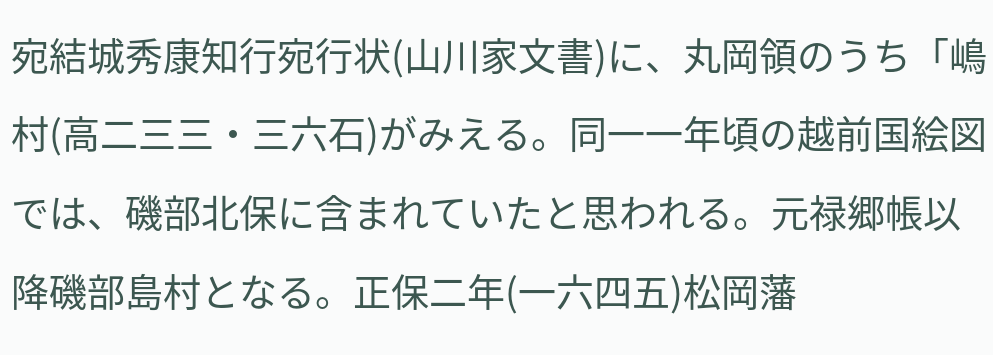宛結城秀康知行宛行状(山川家文書)に、丸岡領のうち「嶋村(高二三三・三六石)がみえる。同一一年頃の越前国絵図では、磯部北保に含まれていたと思われる。元禄郷帳以降磯部島村となる。正保二年(一六四五)松岡藩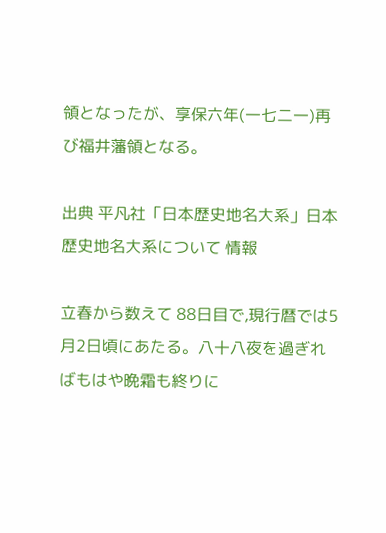領となったが、享保六年(一七二一)再び福井藩領となる。

出典 平凡社「日本歴史地名大系」日本歴史地名大系について 情報

立春から数えて 88日目で,現行暦では5月2日頃にあたる。八十八夜を過ぎればもはや晩霜も終りに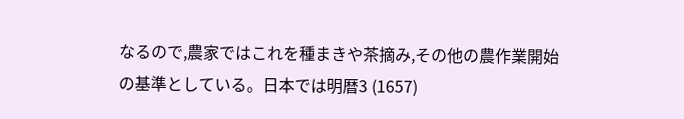なるので,農家ではこれを種まきや茶摘み,その他の農作業開始の基準としている。日本では明暦3 (1657)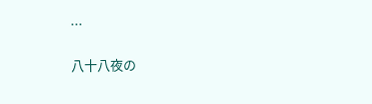...

八十八夜の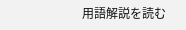用語解説を読む